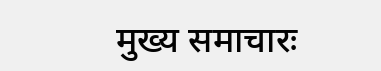मुख्य समाचारः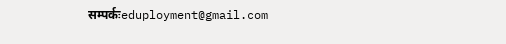सम्पर्कःeduployment@gmail.com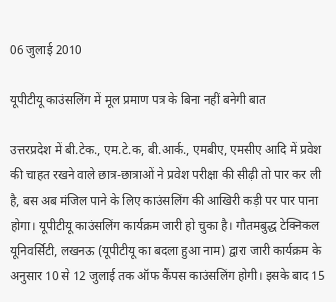06 जुलाई 2010

यूपीटीयू काउंसलिंग में मूल प्रमाण पत्र के बिना नहीं बनेगी बात

उत्तरप्रदेश में बी.टेक., एम.टे.क, बी.आर्क., एमबीए, एमसीए आदि में प्रवेश की चाहत रखने वाले छात्र-छात्राओं ने प्रवेश परीक्षा की सीढ़ी तो पार कर ली है, बस अब मंजिल पाने के लिए काउंसलिंग की आखिरी कड़ी पर पार पाना होगा। यूपीटीयू काउंसलिंग कार्यक्रम जारी हो चुका है। गौतमबुद्ध टेक्निकल यूनिवर्सिटी, लखनऊ (यूपीटीयू का बदला हुआ नाम) द्वारा जारी कार्यक्रम के अनुसार 10 से 12 जुलाई तक ऑफ कैंपस काउंसलिंग होगी। इसके बाद 15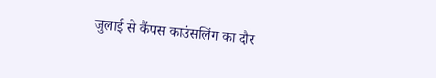जुलाई से कैंपस काउंसलिंग का दौर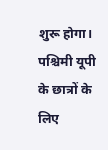शुरू होगा। पश्चिमी यूपी के छात्रों के लिए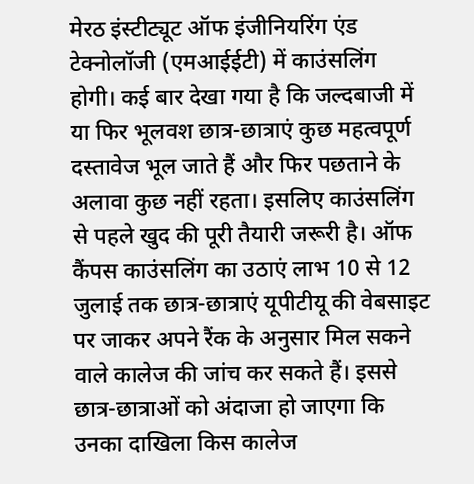मेरठ इंस्टीट्यूट ऑफ इंजीनियरिंग एंड टेक्नोलॉजी (एमआईईटी) में काउंसलिंग होगी। कई बार देखा गया है कि जल्दबाजी में या फिर भूलवश छात्र-छात्राएं कुछ महत्वपूर्ण दस्तावेज भूल जाते हैं और फिर पछताने के अलावा कुछ नहीं रहता। इसलिए काउंसलिंग से पहले खुद की पूरी तैयारी जरूरी है। ऑफ कैंपस काउंसलिंग का उठाएं लाभ 10 से 12 जुलाई तक छात्र-छात्राएं यूपीटीयू की वेबसाइट पर जाकर अपने रैंक के अनुसार मिल सकने वाले कालेज की जांच कर सकते हैं। इससे छात्र-छात्राओं को अंदाजा हो जाएगा कि उनका दाखिला किस कालेज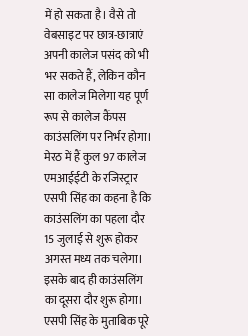में हो सकता है। वैसे तो वेबसाइट पर छात्र-छात्राएं अपनी कालेज पसंद को भी भर सकते हैं, लेकिन कौन सा कालेज मिलेगा यह पूर्ण रूप से कालेज कैंपस काउंसलिंग पर निर्भर होगा। मेरठ में हैं कुल 97 कालेज एमआईईटी के रजिस्ट्रार एसपी सिंह का कहना है कि काउंसलिंग का पहला दौर 15 जुलाई से शुरू होकर अगस्त मध्य तक चलेगा। इसके बाद ही काउंसलिंग का दूसरा दौर शुरू होगा। एसपी सिंह के मुताबिक पूरे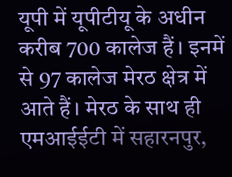यूपी में यूपीटीयू के अधीन करीब 700 कालेज हैं। इनमें से 97 कालेज मेरठ क्षेत्र में आते हैं। मेरठ के साथ ही एमआईईटी में सहारनपुर,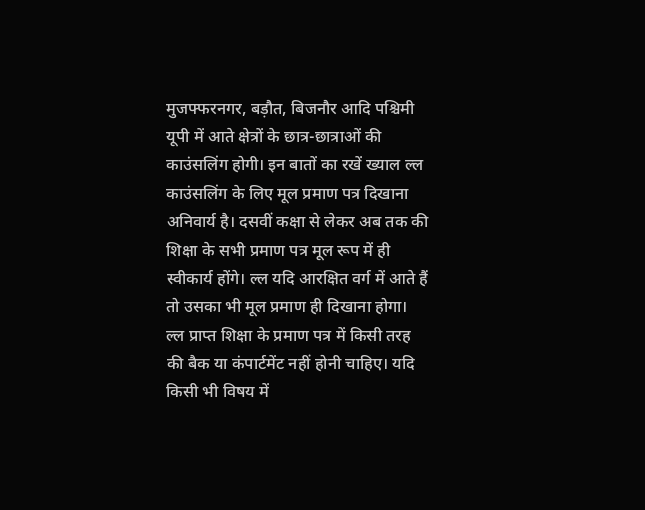मुजफ्फरनगर, बड़ौत, बिजनौर आदि पश्चिमी यूपी में आते क्षेत्रों के छात्र-छात्राओं की काउंसलिंग होगी। इन बातों का रखें ख्याल ल्ल काउंसलिंग के लिए मूल प्रमाण पत्र दिखाना अनिवार्य है। दसवीं कक्षा से लेकर अब तक की शिक्षा के सभी प्रमाण पत्र मूल रूप में ही स्वीकार्य होंगे। ल्ल यदि आरक्षित वर्ग में आते हैं तो उसका भी मूल प्रमाण ही दिखाना होगा। ल्ल प्राप्त शिक्षा के प्रमाण पत्र में किसी तरह की बैक या कंपार्टमेंट नहीं होनी चाहिए। यदि किसी भी विषय में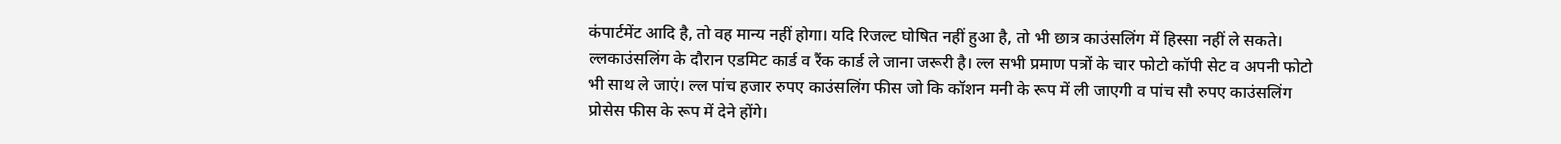कंपार्टमेंट आदि है, तो वह मान्य नहीं होगा। यदि रिजल्ट घोषित नहीं हुआ है, तो भी छात्र काउंसलिंग में हिस्सा नहीं ले सकते। ल्लकाउंसलिंग के दौरान एडमिट कार्ड व रैंक कार्ड ले जाना जरूरी है। ल्ल सभी प्रमाण पत्रों के चार फोटो कॉपी सेट व अपनी फोटो भी साथ ले जाएं। ल्ल पांच हजार रुपए काउंसलिंग फीस जो कि कॉशन मनी के रूप में ली जाएगी व पांच सौ रुपए काउंसलिंग प्रोसेस फीस के रूप में देने होंगे।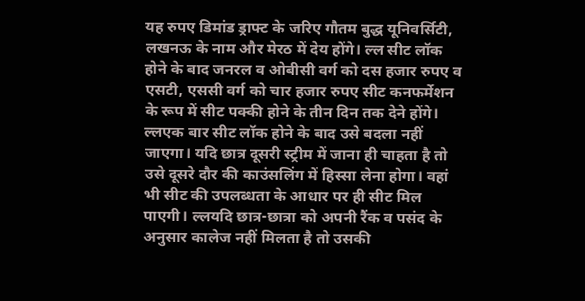यह रुपए डिमांड ड्राफ्ट के जरिए गौतम बुद्ध यूनिवर्सिटी, लखनऊ के नाम और मेरठ में देय होंगे। ल्ल सीट लॉक होने के बाद जनरल व ओबीसी वर्ग को दस हजार रुपए व एसटी, एससी वर्ग को चार हजार रुपए सीट कनफर्मेशन के रूप में सीट पक्की होने के तीन दिन तक देने होंगे। ल्लएक बार सीट लॉक होने के बाद उसे बदला नहीं जाएगा। यदि छात्र दूसरी स्ट्रीम में जाना ही चाहता है तो उसे दूसरे दौर की काउंसलिंग में हिस्सा लेना होगा। वहां भी सीट की उपलब्धता के आधार पर ही सीट मिल पाएगी। ल्लयदि छात्र-छात्रा को अपनी रैंक व पसंद के अनुसार कालेज नहीं मिलता है तो उसकी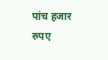पांच हजार रुपए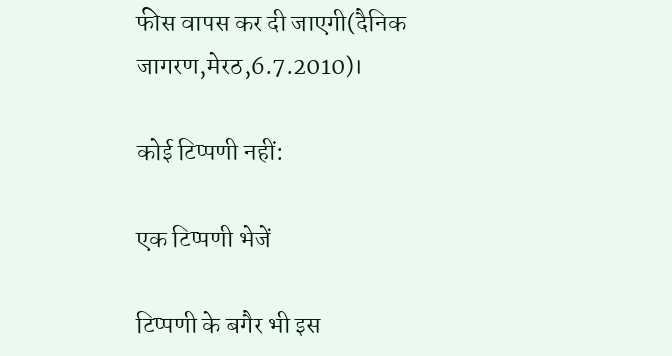फीस वापस कर दी जाएगी(दैनिक जागरण,मेरठ,6.7.2010)।

कोई टिप्पणी नहीं:

एक टिप्पणी भेजें

टिप्पणी के बगैर भी इस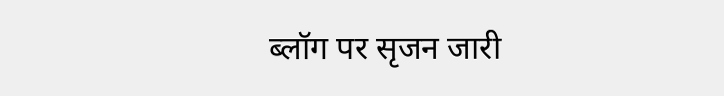ब्लॉग पर सृजन जारी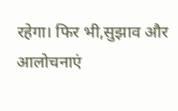रहेगा। फिर भी,सुझाव और आलोचनाएं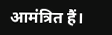आमंत्रित हैं।